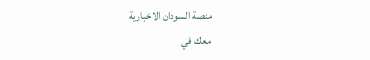منصة السودان الاخبارية
معك في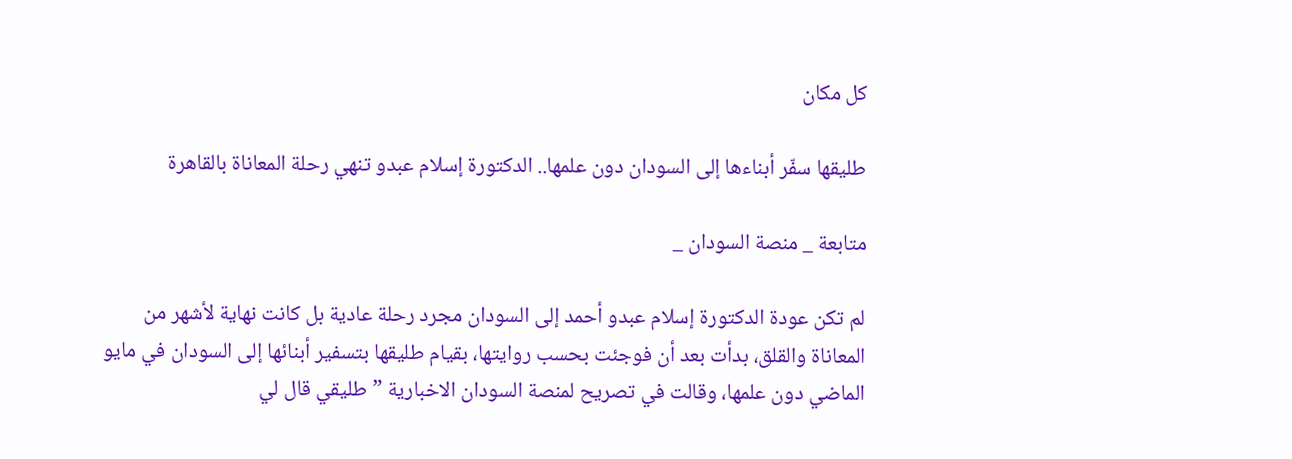كل مكان

طليقها سفّر أبناءها إلى السودان دون علمها.. الدكتورة إسلام عبدو تنهي رحلة المعاناة بالقاهرة

متابعة _ منصة السودان _

لم تكن عودة الدكتورة إسلام عبدو أحمد إلى السودان مجرد رحلة عادية بل كانت نهاية لأشهر من المعاناة والقلق، بدأت بعد أن فوجئت بحسب روايتها، بقيام طليقها بتسفير أبنائها إلى السودان في مايو الماضي دون علمها، وقالت في تصريح لمنصة السودان الاخبارية ” طليقي قال لي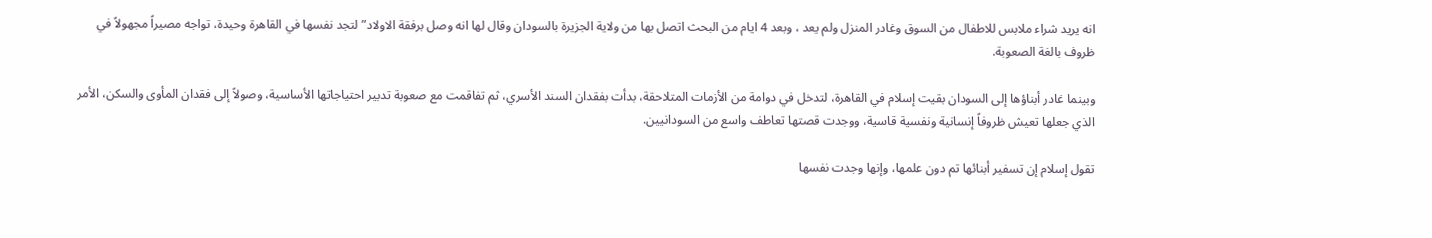انه يريد شراء ملابس للاطفال من السوق وغادر المنزل ولم يعد ، وبعد 4 ايام من البحث اتصل بها من ولاية الجزيرة بالسودان وقال لها انه وصل برفقة الاولاد” لتجد نفسها في القاهرة وحيدة، تواجه مصيراً مجهولاً في ظروف بالغة الصعوبة.

وبينما غادر أبناؤها إلى السودان بقيت إسلام في القاهرة، لتدخل في دوامة من الأزمات المتلاحقة، بدأت بفقدان السند الأسري، ثم تفاقمت مع صعوبة تدبير احتياجاتها الأساسية، وصولاً إلى فقدان المأوى والسكن، الأمر الذي جعلها تعيش ظروفاً إنسانية ونفسية قاسية، ووجدت قصتها تعاطف واسع من السودانيين.

تقول إسلام إن تسفير أبنائها تم دون علمها، وإنها وجدت نفسها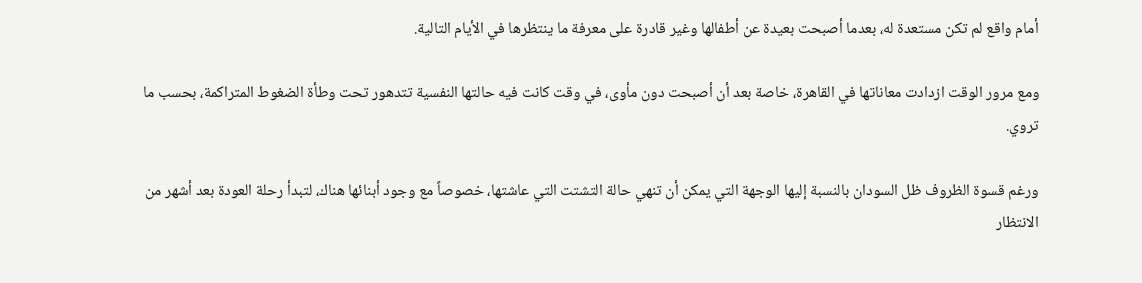أمام واقع لم تكن مستعدة له، بعدما أصبحت بعيدة عن أطفالها وغير قادرة على معرفة ما ينتظرها في الأيام التالية.

ومع مرور الوقت ازدادت معاناتها في القاهرة، خاصة بعد أن أصبحت دون مأوى، في وقت كانت فيه حالتها النفسية تتدهور تحت وطأة الضغوط المتراكمة، بحسب ما تروي.

ورغم قسوة الظروف ظل السودان بالنسبة إليها الوجهة التي يمكن أن تنهي حالة التشتت التي عاشتها، خصوصاً مع وجود أبنائها هناك، لتبدأ رحلة العودة بعد أشهر من الانتظار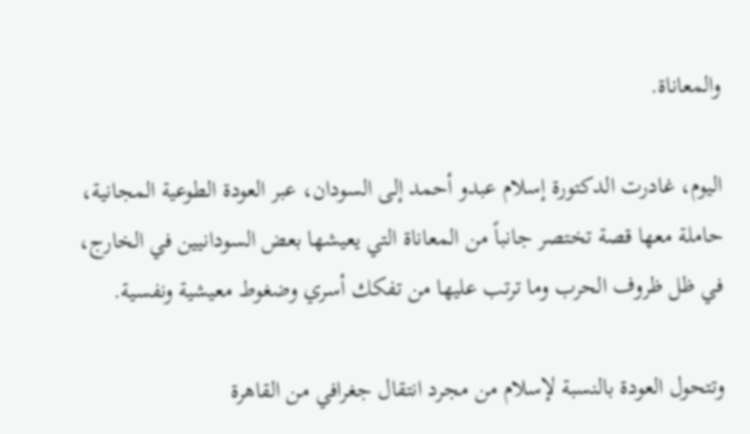والمعاناة.

اليوم، غادرت الدكتورة إسلام عبدو أحمد إلى السودان، عبر العودة الطوعية المجانية، حاملة معها قصة تختصر جانباً من المعاناة التي يعيشها بعض السودانيين في الخارج، في ظل ظروف الحرب وما ترتب عليها من تفكك أسري وضغوط معيشية ونفسية.

وتتحول العودة بالنسبة لإسلام من مجرد انتقال جغرافي من القاهرة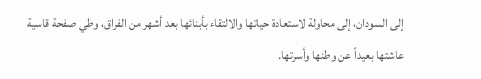إلى السودان، إلى محاولة لاستعادة حياتها والالتقاء بأبنائها بعد أشهر من الفراق، وطي صفحة قاسية عاشتها بعيداً عن وطنها وأسرتها.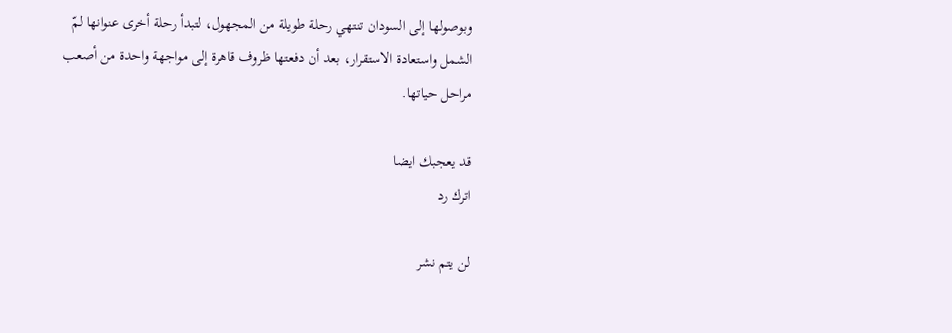وبوصولها إلى السودان تنتهي رحلة طويلة من المجهول، لتبدأ رحلة أخرى عنوانها لمّ الشمل واستعادة الاستقرار، بعد أن دفعتها ظروف قاهرة إلى مواجهة واحدة من أصعب مراحل حياتها.

قد يعجبك ايضا
اترك رد

لن يتم نشر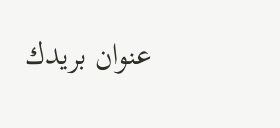عنوان بريدك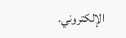الإلكتروني.